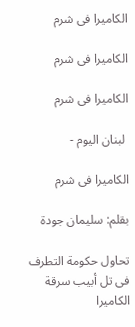الكاميرا فى شرم

الكاميرا فى شرم

الكاميرا فى شرم

 لبنان اليوم -

الكاميرا فى شرم

بقلم: سليمان جودة

تحاول حكومة التطرف فى تل أبيب سرقة الكاميرا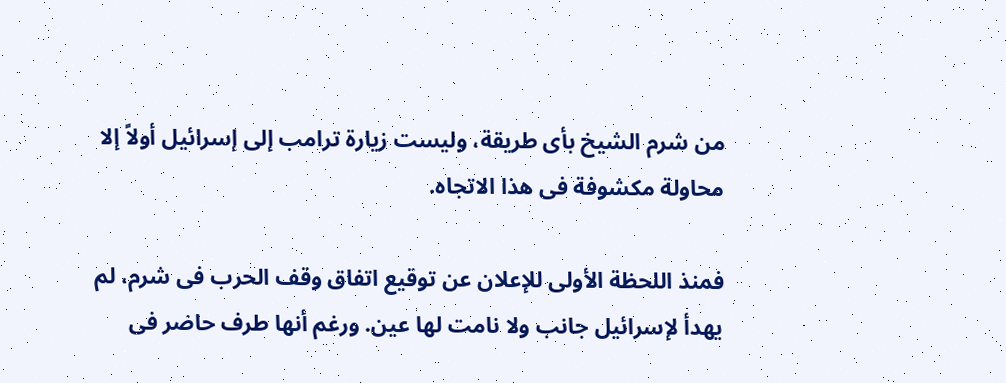من شرم الشيخ بأى طريقة، وليست زيارة ترامب إلى إسرائيل أولاً إلا محاولة مكشوفة فى هذا الاتجاه.

فمنذ اللحظة الأولى للإعلان عن توقيع اتفاق وقف الحرب فى شرم، لم يهدأ لإسرائيل جانب ولا نامت لها عين. ورغم أنها طرف حاضر فى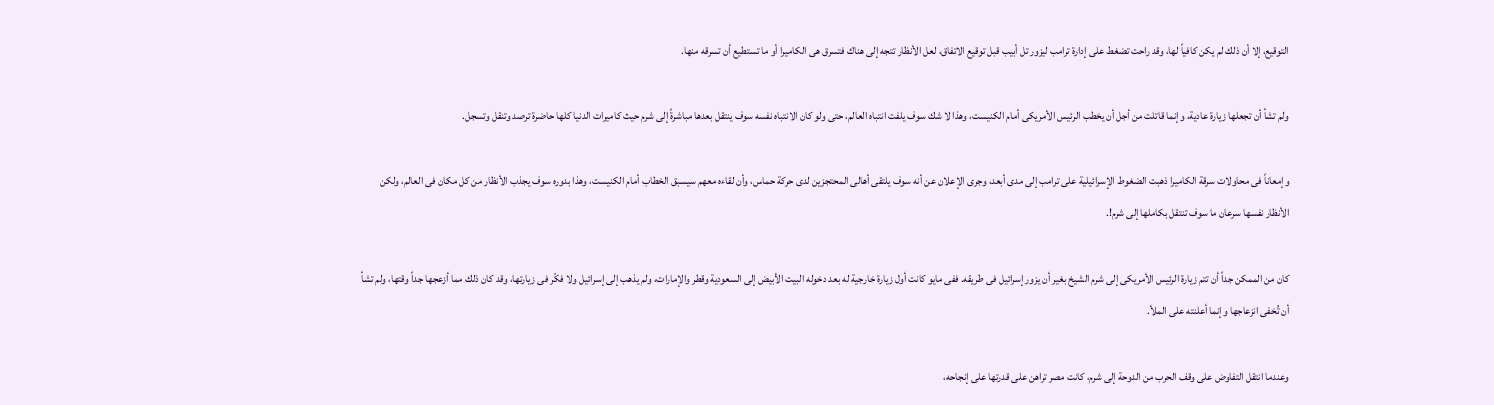التوقيع، إلا أن ذلك لم يكن كافياً لها، وقد راحت تضغط على إدارة ترامب ليزور تل أبيب قبل توقيع الاتفاق، لعل الأنظار تتجه إلى هناك فتسرق هى الكاميرا أو ما تستطيع أن تسرقه منها.

ولم تشأ أن تجعلها زيارة عادية، وإنما قاتلت من أجل أن يخطب الرئيس الأمريكى أمام الكنيست، وهذا لا شك سوف يلفت انتباه العالم، حتى ولو كان الانتباه نفسه سوف ينتقل بعدها مباشرةً إلى شرم حيث كاميرات الدنيا كلها حاضرة ترصد وتنقل وتسجل.

وإمعاناً فى محاولات سرقة الكاميرا ذهبت الضغوط الإسرائيلية على ترامب إلى مدى أبعد، وجرى الإعلان عن أنه سوف يلتقى أهالى المحتجزين لدى حركة حماس، وأن لقاءه معهم سيسبق الخطاب أمام الكنيست، وهذا بدوره سوف يجذب الأنظار من كل مكان فى العالم، ولكن الأنظار نفسها سرعان ما سوف تنتقل بكاملها إلى شرم!.

كان من الممكن جداً أن تتم زيارة الرئيس الأمريكى إلى شرم الشيخ بغير أن يزور إسرائيل فى طريقه. ففى مايو كانت أول زيارة خارجية له بعد دخوله البيت الأبيض إلى السعودية وقطر والإمارات، ولم يذهب إلى إسرائيل ولا فكّر فى زيارتها، وقد كان ذلك مما أزعجها جداً وقتها، ولم تشأ أن تُخفى انزعاجها وإنما أعلنته على الملأ.

وعندما انتقل التفاوض على وقف الحرب من الدوحة إلى شرم، كانت مصر تراهن على قدرتها على إنجاحه،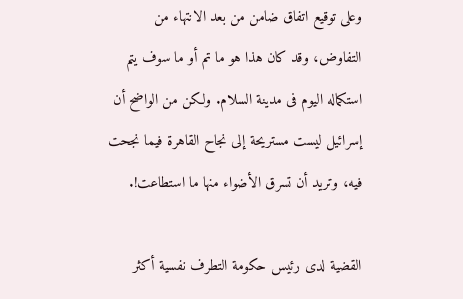وعلى توقيع اتفاق ضامن من بعد الانتهاء من التفاوض، وقد كان هذا هو ما تم أو ما سوف يتم استكماله اليوم فى مدينة السلام. ولكن من الواضح أن إسرائيل ليست مستريحة إلى نجاح القاهرة فيما نجحت فيه، وتريد أن تسرق الأضواء منها ما استطاعت!.

القضية لدى رئيس حكومة التطرف نفسية أكثر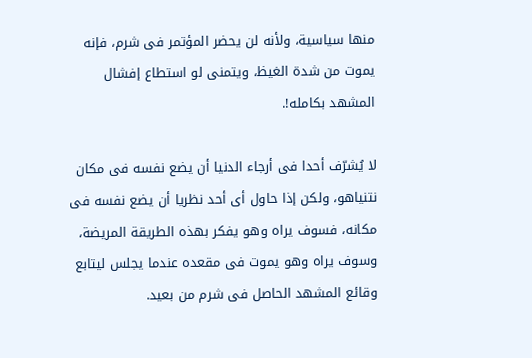منها سياسية، ولأنه لن يحضر المؤتمر فى شرم، فإنه يموت من شدة الغيظ، ويتمنى لو استطاع إفشال المشهد بكامله!.

لا يُشرّف أحدا فى أرجاء الدنيا أن يضع نفسه فى مكان نتنياهو، ولكن إذا حاول أى أحد نظريا أن يضع نفسه فى مكانه، فسوف يراه وهو يفكر بهذه الطريقة المريضة، وسوف يراه وهو يموت فى مقعده عندما يجلس ليتابع وقائع المشهد الحاصل فى شرم من بعيد.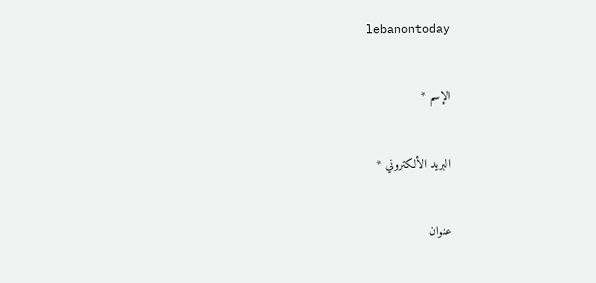lebanontoday

الإسم *

البريد الألكتروني *

عنوان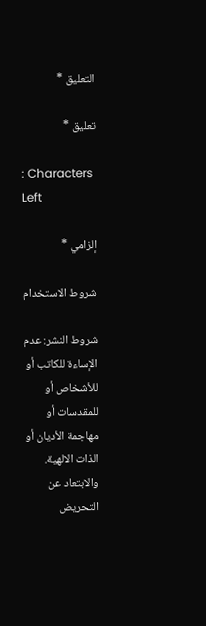التعليق *

تعليق *

: Characters Left

إلزامي *

شروط الاستخدام

شروط النشر: عدم الإساءة للكاتب أو للأشخاص أو للمقدسات أو مهاجمة الأديان أو الذات الالهية. والابتعاد عن التحريض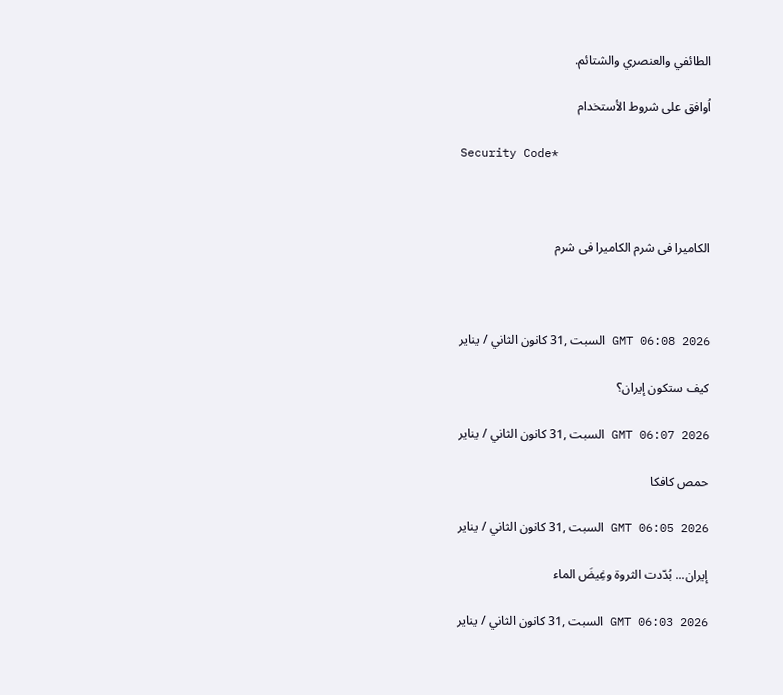الطائفي والعنصري والشتائم.

اُوافق على شروط الأستخدام

Security Code*



الكاميرا فى شرم الكاميرا فى شرم



GMT 06:08 2026 السبت ,31 كانون الثاني / يناير

كيف ستكون إيران؟

GMT 06:07 2026 السبت ,31 كانون الثاني / يناير

حمص كافكا

GMT 06:05 2026 السبت ,31 كانون الثاني / يناير

إيران... بُدّدت الثروة وغِيضَ الماء

GMT 06:03 2026 السبت ,31 كانون الثاني / يناير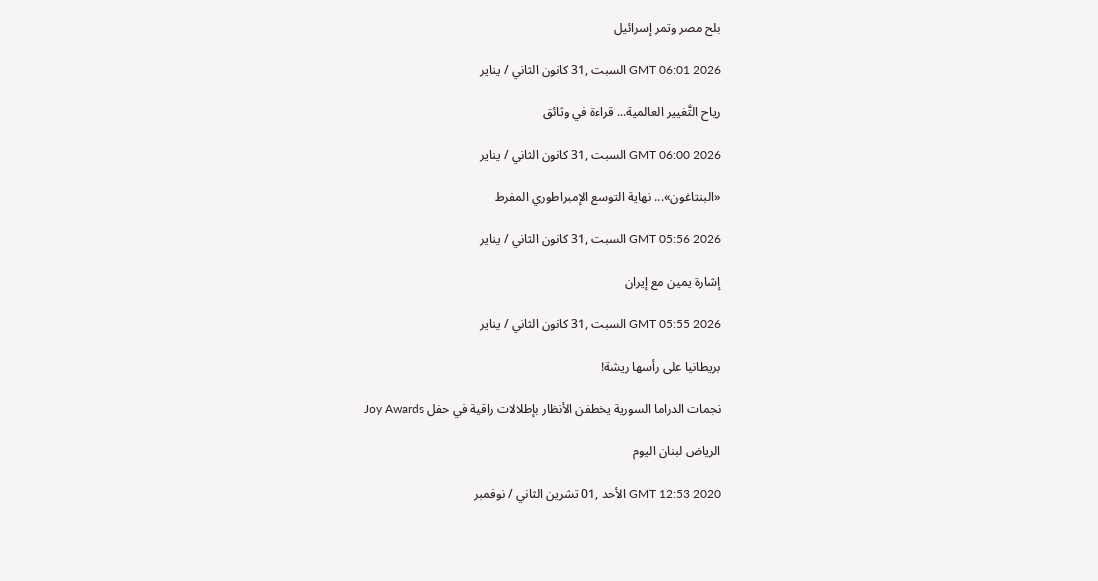بلح مصر وتمر إسرائيل

GMT 06:01 2026 السبت ,31 كانون الثاني / يناير

رياح التَّغيير العالمية... قراءة في وثائق

GMT 06:00 2026 السبت ,31 كانون الثاني / يناير

«البنتاغون»... نهاية التوسع الإمبراطوري المفرط

GMT 05:56 2026 السبت ,31 كانون الثاني / يناير

إشارة يمين مع إيران

GMT 05:55 2026 السبت ,31 كانون الثاني / يناير

بريطانيا على رأسها ريشة!

نجمات الدراما السورية يخطفن الأنظار بإطلالات راقية في حفل Joy Awards

الرياض لبنان اليوم

GMT 12:53 2020 الأحد ,01 تشرين الثاني / نوفمبر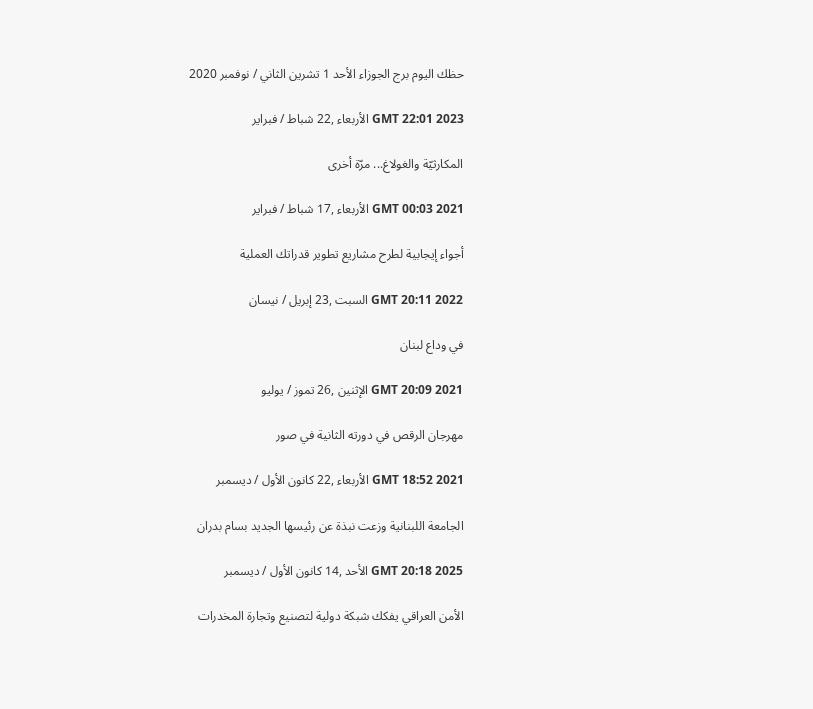حظك اليوم برج الجوزاء الأحد 1 تشرين الثاني / نوفمبر 2020

GMT 22:01 2023 الأربعاء ,22 شباط / فبراير

المكارثيّة والغولاغ... مرّة أخرى

GMT 00:03 2021 الأربعاء ,17 شباط / فبراير

أجواء إيجابية لطرح مشاريع تطوير قدراتك العملية

GMT 20:11 2022 السبت ,23 إبريل / نيسان

في وداع لبنان

GMT 20:09 2021 الإثنين ,26 تموز / يوليو

مهرجان الرقص في دورته الثانية في صور

GMT 18:52 2021 الأربعاء ,22 كانون الأول / ديسمبر

الجامعة اللبنانية وزعت نبذة عن رئيسها الجديد بسام بدران

GMT 20:18 2025 الأحد ,14 كانون الأول / ديسمبر

الأمن العراقي يفكك شبكة دولية لتصنيع وتجارة المخدرات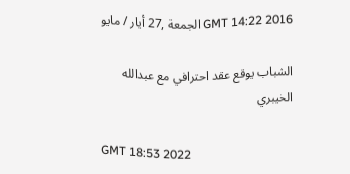GMT 14:22 2016 الجمعة ,27 أيار / مايو

الشباب يوقع عقد احترافي مع عبدالله الخيبري

GMT 18:53 2022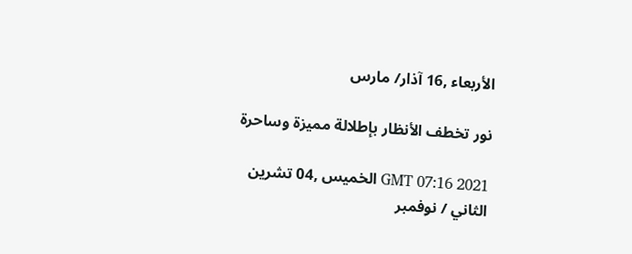الأربعاء ,16 آذار/ مارس

نور تخطف الأنظار بإطلالة مميزة وساحرة

GMT 07:16 2021 الخميس ,04 تشرين الثاني / نوفمبر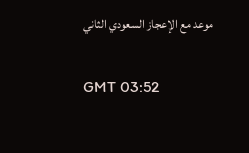موعد مع الإعجاز السعودي الثاني

GMT 03:52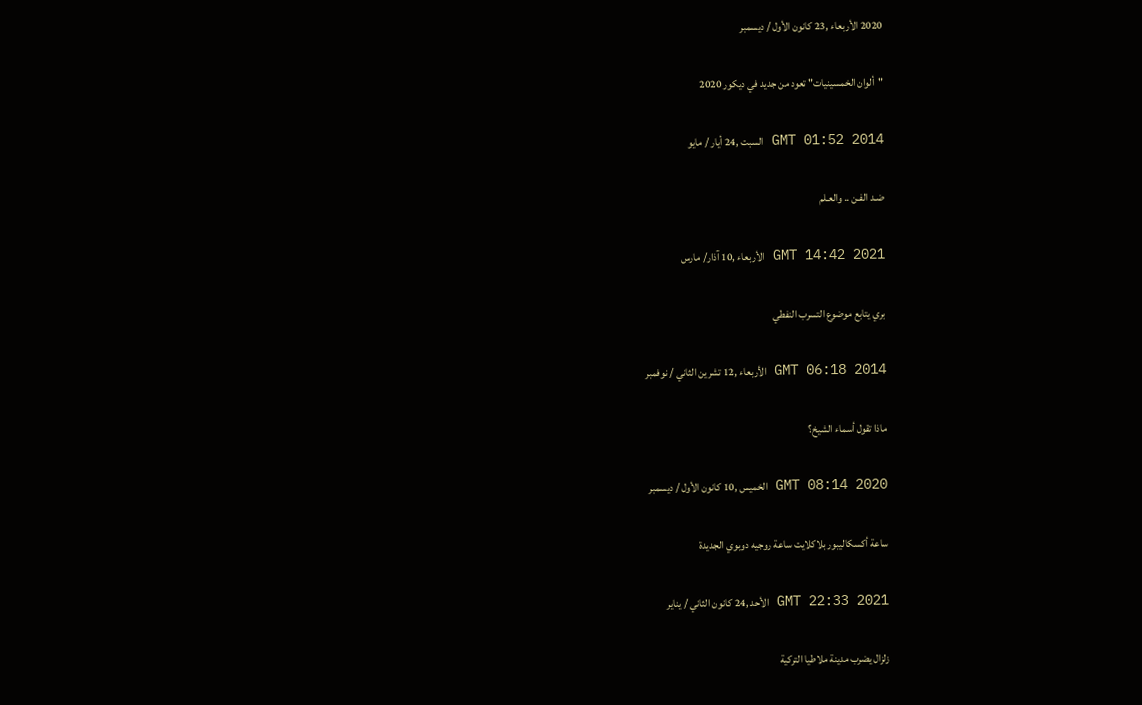2020 الأربعاء ,23 كانون الأول / ديسمبر

"ألوان الخمسينيات" تعود من جديد في ديكور 2020

GMT 01:52 2014 السبت ,24 أيار / مايو

ضـد الفـن .. والعـلم

GMT 14:42 2021 الأربعاء ,10 آذار/ مارس

بري يتابع موضوع التسرب النفطي

GMT 06:18 2014 الأربعاء ,12 تشرين الثاني / نوفمبر

ماذا تقول أسماء الشيخ؟

GMT 08:14 2020 الخميس ,10 كانون الأول / ديسمبر

ساعة أكسكاليبور بلاكلايت ساعة روجيه دوبوي الجديدة

GMT 22:33 2021 الأحد ,24 كانون الثاني / يناير

زلزال يضرب مدينة ملاطيا التركية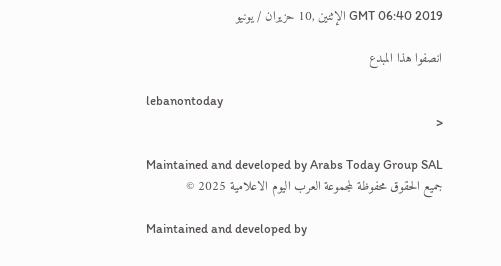GMT 06:40 2019 الإثنين ,10 حزيران / يونيو

انصفوا هذا المبدع

lebanontoday
<

Maintained and developed by Arabs Today Group SAL
جميع الحقوق محفوظة لمجموعة العرب اليوم الاعلامية 2025 ©

Maintained and developed by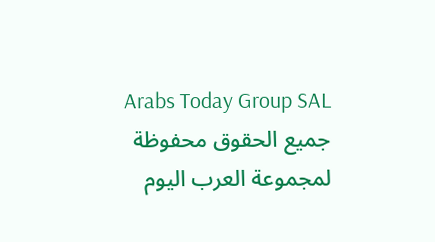Arabs Today Group SAL
جميع الحقوق محفوظة لمجموعة العرب اليوم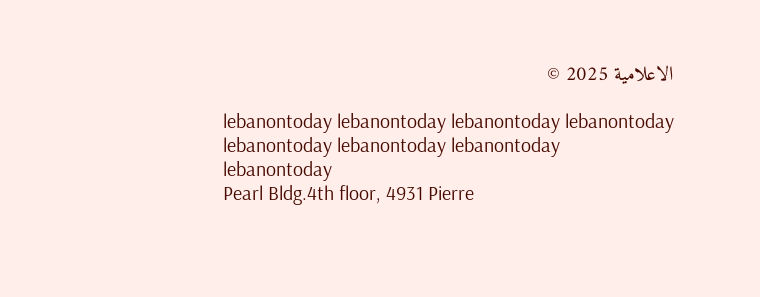الاعلامية 2025 ©

lebanontoday lebanontoday lebanontoday lebanontoday
lebanontoday lebanontoday lebanontoday
lebanontoday
Pearl Bldg.4th floor, 4931 Pierre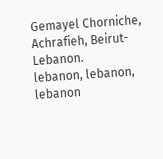Gemayel Chorniche, Achrafieh, Beirut- Lebanon.
lebanon, lebanon, lebanon